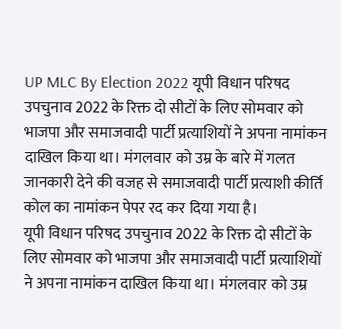UP MLC By Election 2022 यूपी विधान परिषद उपचुनाव 2022 के रिक्त दो सीटों के लिए सोमवार को भाजपा और समाजवादी पार्टी प्रत्याशियों ने अपना नामांकन दाखिल किया था। मंगलवार को उम्र के बारे में गलत जानकारी देने की वजह से समाजवादी पार्टी प्रत्याशी कीर्ति कोल का नामांकन पेपर रद कर दिया गया है।
यूपी विधान परिषद उपचुनाव 2022 के रिक्त दो सीटों के लिए सोमवार को भाजपा और समाजवादी पार्टी प्रत्याशियों ने अपना नामांकन दाखिल किया था। मंगलवार को उम्र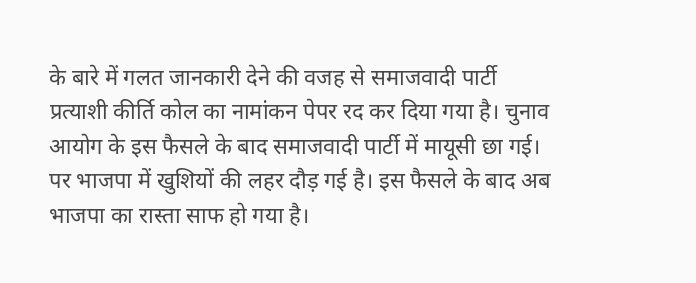के बारे में गलत जानकारी देने की वजह से समाजवादी पार्टी प्रत्याशी कीर्ति कोल का नामांकन पेपर रद कर दिया गया है। चुनाव आयोग के इस फैसले के बाद समाजवादी पार्टी में मायूसी छा गई। पर भाजपा में खुशियों की लहर दौड़ गई है। इस फैसले के बाद अब भाजपा का रास्ता साफ हो गया है।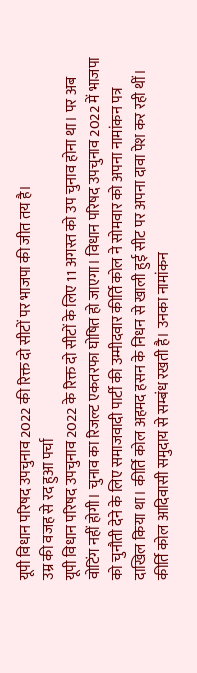यूपी विधान परिषद उपचुनाव 2022 की रिक्त दो सीटों पर भाजपा की जीत तय है।
उम्र की वजह से रद हुआ पर्चा
यूपी विधान परिषद उपचुनाव 2022 के रिक्त दो सीटों के लिए 11 अगस्त को उप चुनाव होना था। पर अब वोटिंग नहीं होगी। चुनाव का रिजल्ट एकतरफा घोषित हो जाएगा। विधान परिषद उपचुनाव 2022 में भाजपा को चुनौती देने के लिए समाजवादी पार्टी की उम्मीदवार कीर्ति कोल ने सोमवार को अपना नामांकन पत्र दाखिल किया था। कीर्ति कोल अहमद हसन के निधन से खाली हुई सीट पर अपना दावा पेश कर रही थीं। कीर्ति कोल आदिवासी समुदाय से सम्बंध रखती है। उनका नामांकन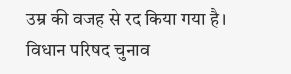उम्र की वजह से रद किया गया है। विधान परिषद चुनाव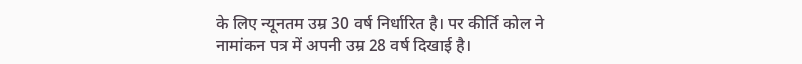के लिए न्यूनतम उम्र 30 वर्ष निर्धारित है। पर कीर्ति कोल ने नामांकन पत्र में अपनी उम्र 28 वर्ष दिखाई है।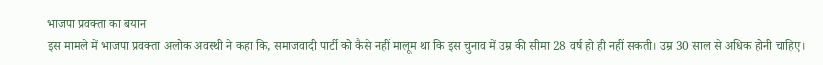भाजपा प्रवक्ता का बयान
इस मामले में भाजपा प्रवक्ता अलोक अवस्थी ने कहा कि, समाजवादी पार्टी को कैसे नहीं मालूम था कि इस चुनाव में उम्र की सीमा 28 वर्ष हो ही नहीं सकती। उम्र 30 साल से अधिक होनी चाहिए।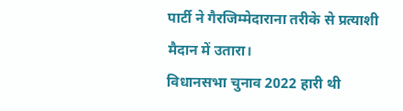पार्टी ने गैरजिम्मेदाराना तरीके से प्रत्याशी मैदान में उतारा।
विधानसभा चुनाव 2022 हारी थी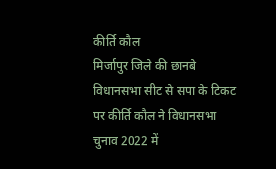कीर्ति कौल
मिर्जापुर जिले की छानबे विधानसभा सीट से सपा के टिकट पर कीर्ति कौल ने विधानसभा चुनाव 2022 में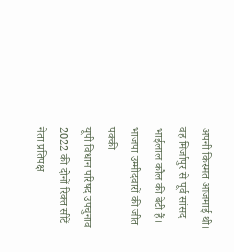अपनी किस्मत आजमाई थी। वह मिर्जापुर से पूर्व सांसद भाईलाल कौल की बेटी हैं।
भाजपा उम्मीदवारों की जीत पक्की
यूपी विधान परिषद उपचुनाव 2022 की दोनों रिक्त सीटें नेता प्रतिपक्ष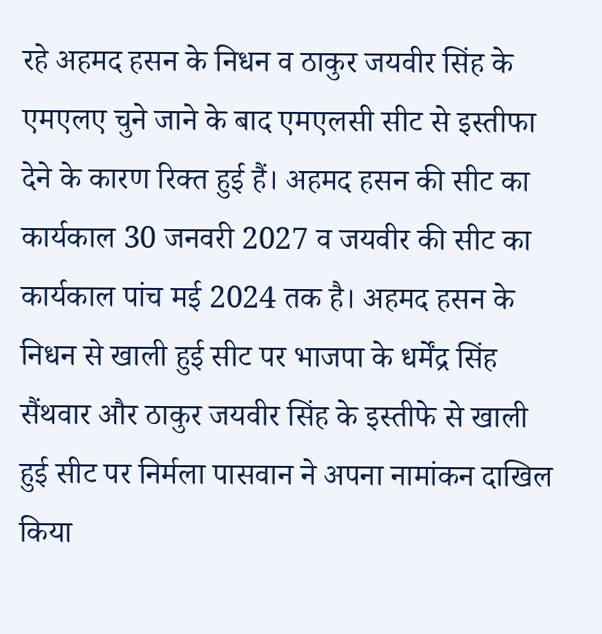रहे अहमद हसन के निधन व ठाकुर जयवीर सिंह के एमएलए चुने जाने के बाद एमएलसी सीट से इस्तीफा देने के कारण रिक्त हुई हैं। अहमद हसन की सीट का कार्यकाल 30 जनवरी 2027 व जयवीर की सीट का कार्यकाल पांच मई 2024 तक है। अहमद हसन के निधन से खाली हुई सीट पर भाजपा के धर्मेंद्र सिंह सैंथवार और ठाकुर जयवीर सिंह के इस्तीफे से खाली हुई सीट पर निर्मला पासवान ने अपना नामांकन दाखिल किया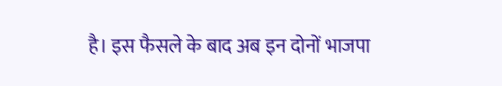है। इस फैसले के बाद अब इन दोनों भाजपा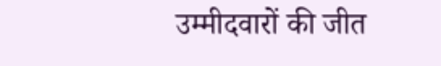उम्मीदवारों की जीत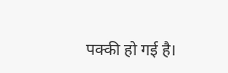पक्की हो गई है।